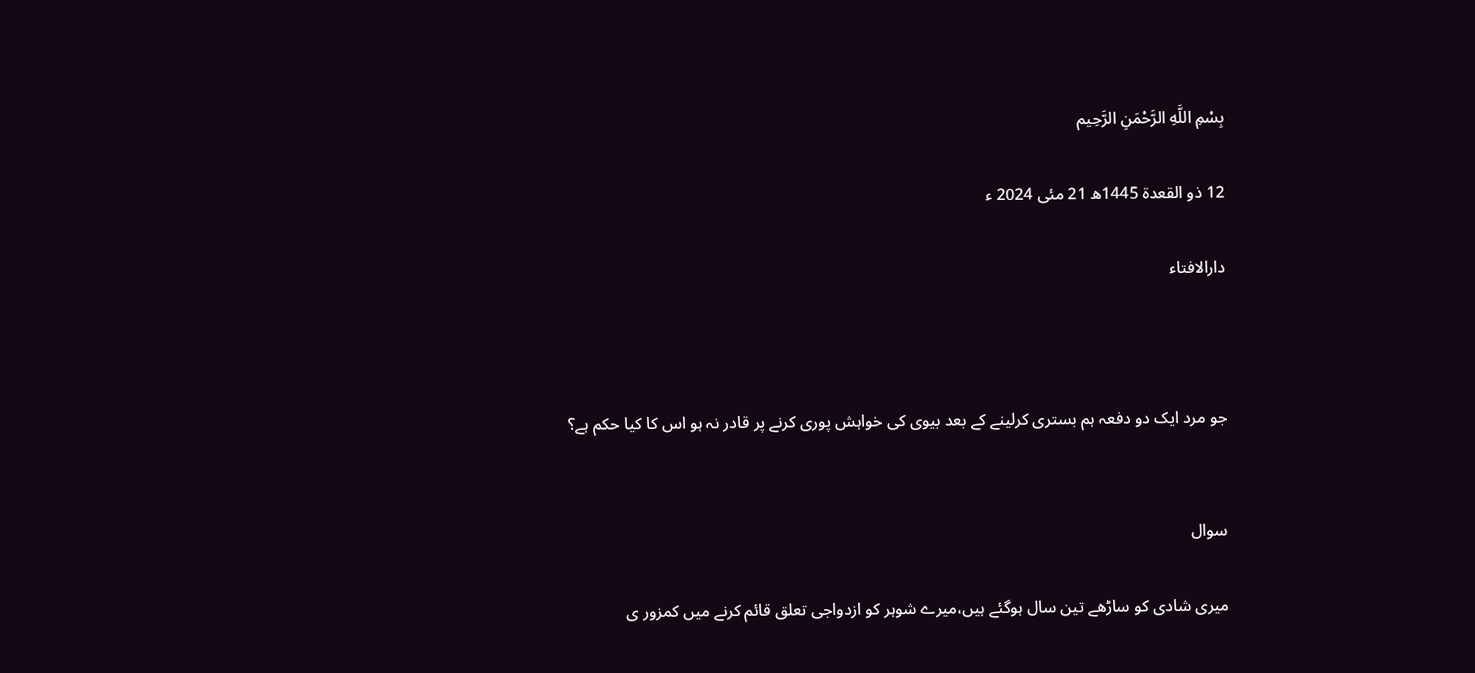بِسْمِ اللَّهِ الرَّحْمَنِ الرَّحِيم

12 ذو القعدة 1445ھ 21 مئی 2024 ء

دارالافتاء



جو مرد ایک دو دفعہ ہم بستری کرلینے کے بعد بیوی کی خواہش پوری کرنے پر قادر نہ ہو اس کا کیا حکم ہے؟


سوال

میری شادی کو ساڑھے تین سال ہوگئے ہیں،میرے شوہر کو ازدواجی تعلق قائم کرنے میں کمزور ی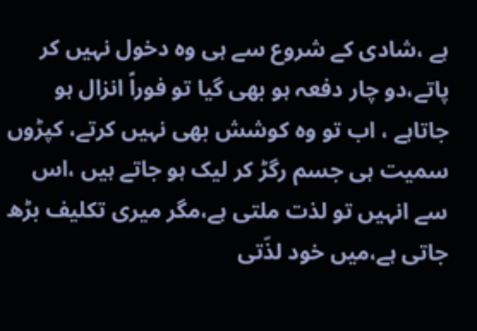ہے ،شادی کے شروع سے ہی وہ دخول نہیں کر پاتے،دو چار دفعہ ہو بھی گیا تو فوراً انزال ہو جاتاہے ، اب تو وہ کوشش بھی نہیں کرتے، کپڑوں سمیت ہی جسم رگڑ کر لیک ہو جاتے ہیں ،اس سے انہیں تو لذت ملتی ہے،مگر میری تکلیف بڑھ جاتی ہے،میں خود لذّتی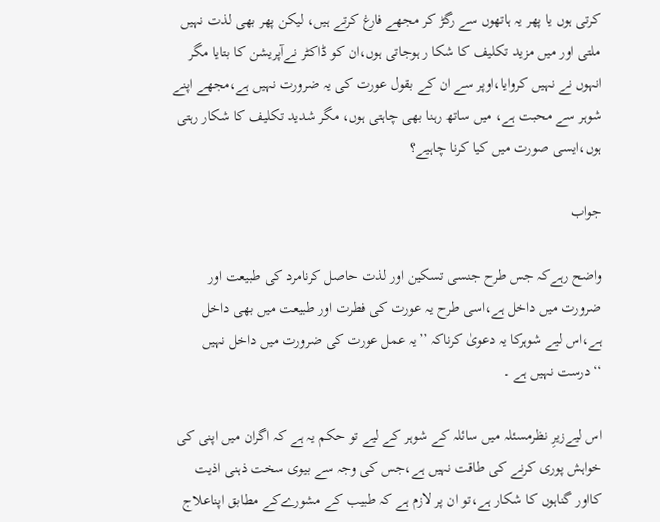کرتی ہوں یا پھر یہ ہاتھوں سے رگڑ کر مجھے فارغ کرتے ہیں، لیکن پھر بھی لذت نہیں ملتی اور میں مزید تکلیف کا شکا ر ہوجاتی ہوں،ان کو ڈاکٹر نےآپریشن کا بتایا مگر انہوں نے نہیں کروایا،اوپر سے ان کے بقول عورت کی یہ ضرورت نہیں ہے،مجھے اپنے شوہر سے محبت ہے، میں ساتھ رہنا بھی چاہتی ہوں، مگر شدید تکلیف کا شکار رہتی ہوں،ایسی صورت میں کیا کرنا چاہیے؟

جواب

واضح رہےکہ جس طرح جنسی تسکین اور لذت حاصل کرنامرد کی طبیعت اور ضرورت میں داخل ہے،اسی طرح یہ عورت کی فطرت اور طبیعت میں بھی داخل ہے،اس لیے شوہرکا یہ دعویٰ کرناکہ ’’یہ عمل عورت کی ضرورت میں داخل نہیں ‘‘درست نہیں ہے ۔

اس لیےزیرِ نظرمسئلہ میں سائلہ کے شوہر کے لیے تو حکم یہ ہے کہ اگران میں اپنی کی خواہش پوری کرنے کی طاقت نہیں ہے،جس کی وجہ سے بیوی سخت ذہنی اذیت کااور گناہوں کا شکار ہے،تو ان پر لازم ہے کہ طبیب کے مشورےکے مطابق اپناعلاج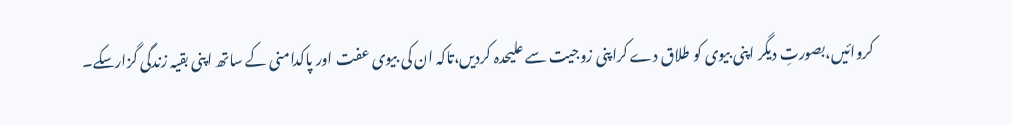کروائیں،بصورتِ دیگر اپنی بیوی کو طلاق دے کراپنی زوجیت سے علیحدہ کردیں،تاکہ ان کی بیوی عفت اور پاکدامنی کے ساتھ اپنی بقیہ زندگی گزارسکے۔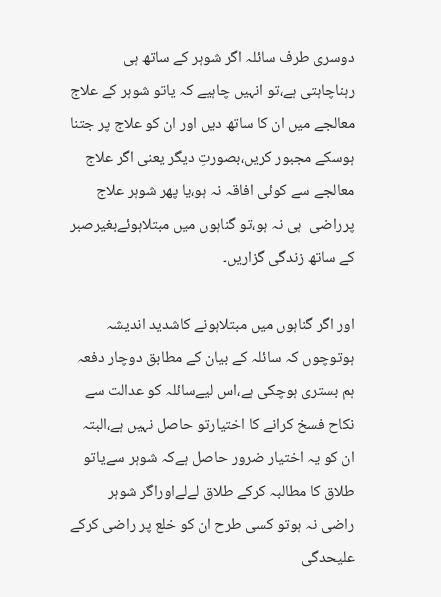دوسری طرف سائلہ اگر شوہر کے ساتھ ہی رہناچاہتی ہے،تو انہیں چاہیے کہ یاتو شوہر کے علاج معالجے میں ان کا ساتھ دیں اور ان کو علاج پر جتنا ہوسکے مجبور کریں،بصورتِ دیگر یعنی اگر علاج معالجے سے کوئی افاقہ نہ ہو،یا پھر شوہر علاج پرراضی  ہی نہ ہو،تو گناہوں میں مبتلاہوئےبغیرصبر کے ساتھ زندگی گزاریں۔

اور اگر گناہوں میں مبتلاہونے کاشدید اندیشہ ہوتوچوں کہ سائلہ کے بیان کے مطابق دوچار دفعہ ہم بستری ہوچکی ہے،اس لیےسائلہ کو عدالت سے نکاح فسخ کرانے کا اختیارتو حاصل نہیں ہے،البتہ ان کو یہ اختیار ضرور حاصل ہےکہ شوہر سےیاتو طلاق کا مطالبہ کرکے طلاق لےلےاوراگر شوہر  راضی نہ ہوتو کسی طرح ان کو خلع پر راضی کرکے علیحدگی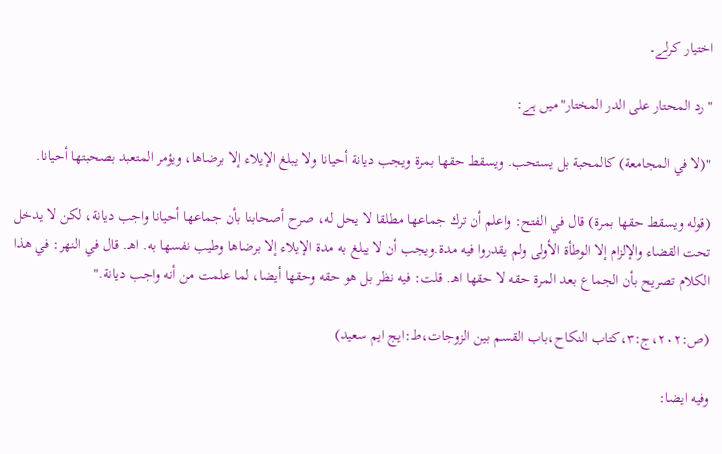اختیار کرلے۔

"رد المحتار على الدر المختار"میں ہے:

"(لا في المجامعة) كالمحبة بل يستحب. ويسقط حقها بمرة ويجب ديانة أحيانا ولا يبلغ الإيلاء إلا برضاها، ويؤمر المتعبد بصحبتها أحيانا.

(قوله ويسقط حقها بمرة) قال في الفتح: واعلم أن ترك جماعها مطلقا لا يحل له، صرح أصحابنا بأن جماعها أحيانا واجب ديانة، لكن لا يدخل تحت القضاء والإلزام إلا الوطأة الأولى ولم يقدروا فيه مدة.ويجب أن لا يبلغ به مدة الإيلاء إلا برضاها وطيب نفسها به. اهـ. قال في النهر: في هذا الكلام تصريح بأن الجماع بعد المرة حقه لا حقها اهـ. قلت: فيه نظر بل هو حقه وحقها أيضا، لما علمت من أنه واجب ديانة."

(ص:٢٠٢،ج:٣،کتاب النکاح،باب القسم بین الزوجات،ط:ایج ایم سعید)

وفيه ايضا: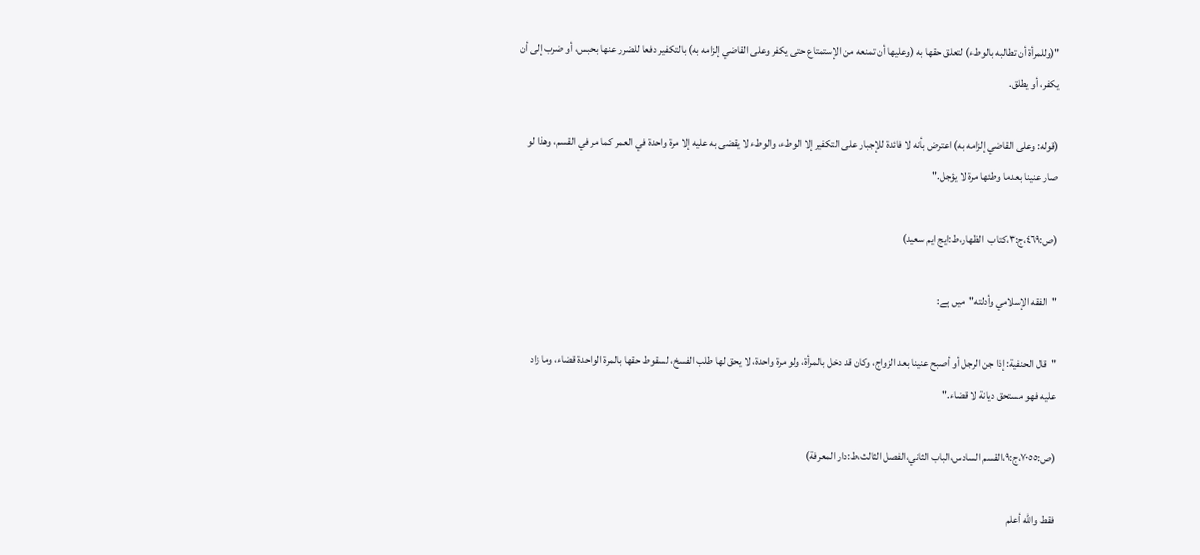"(وللمرأة أن تطالبه بالوطء) لتعلق حقها به (وعليها أن تمنعه من الإستمتاع حتى يكفر وعلى القاضي إلزامه به) بالتكفير ‌دفعا ‌للضرر ‌عنها بحبس، أو ضرب إلى أن يكفر، أو يطلق.

(قوله: وعلى القاضي إلزامه به) اعترض بأنه لا فائدة للإجبار على التكفير إلا الوطء، والوطء لا يقضى به عليه إلا مرة واحدة في العمر كما مر في القسم، وهذا لو صار عنينا بعدما وطئها مرة لا يؤجل."

(ص:٤٦٩،ج:٣،كتاب  الظهار،ط:ايج ايم سعيد)

"الفقه الإسلامي وأدلته"میں ہے:

"قال الحنفية: إذا جن الرجل أو أصبح عنينا بعد الزواج، وكان قد دخل بالمرأة، ولو مرة واحدة، لا يحق لها طلب الفسخ، لسقوط حقها بالمرة الواحدة قضاء، وما زاد عليه فهو مستحق ديانة لا قضاء."

(ص:٧٠٥٥،ج:٩،القسم السادس،الباب الثاني،الفصل الثالث،ط:دار المعرفة)

فقط والله أعلم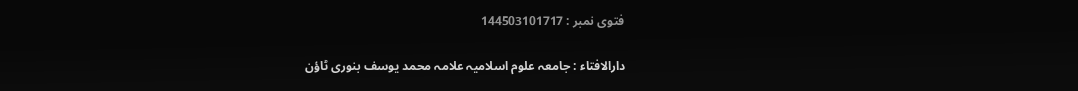فتوی نمبر : 144503101717

دارالافتاء : جامعہ علوم اسلامیہ علامہ محمد یوسف بنوری ٹاؤن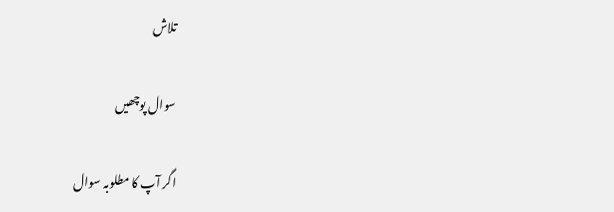تلاش

سوال پوچھیں

اگر آپ کا مطلوبہ سوال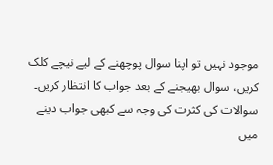موجود نہیں تو اپنا سوال پوچھنے کے لیے نیچے کلک کریں، سوال بھیجنے کے بعد جواب کا انتظار کریں۔ سوالات کی کثرت کی وجہ سے کبھی جواب دینے میں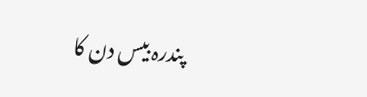پندرہ بیس دن کا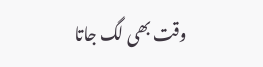وقت بھی لگ جاتا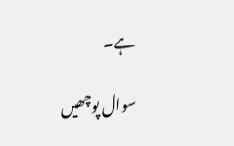ہے۔

سوال پوچھیں